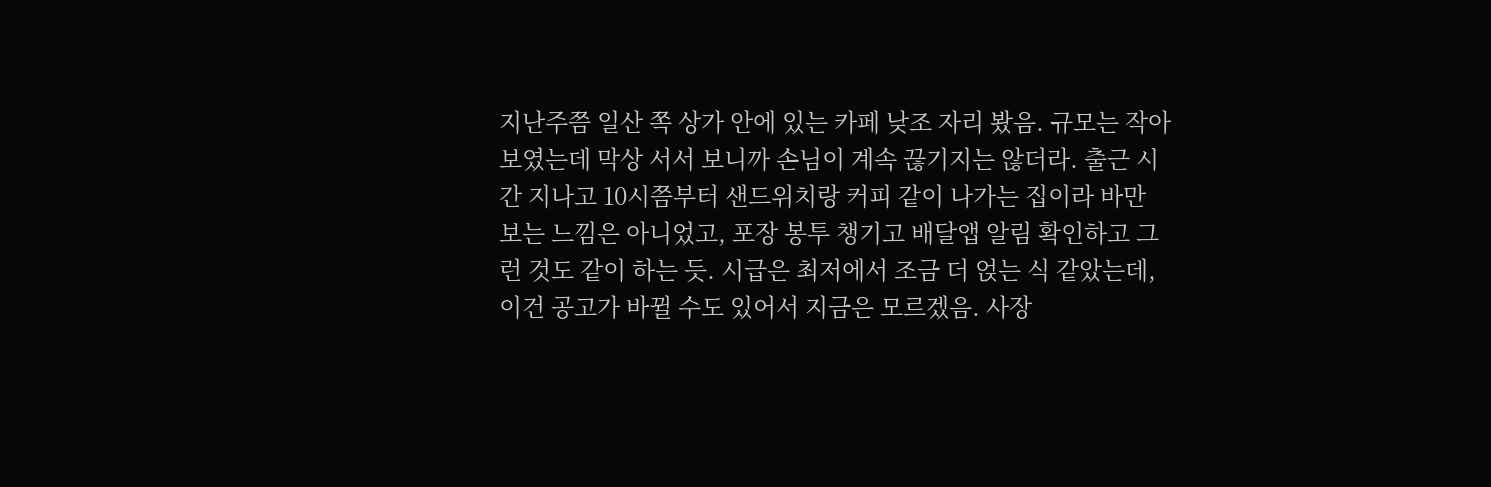지난주쯤 일산 쪽 상가 안에 있는 카페 낮조 자리 봤음. 규모는 작아 보였는데 막상 서서 보니까 손님이 계속 끊기지는 않더라. 출근 시간 지나고 10시쯤부터 샌드위치랑 커피 같이 나가는 집이라 바만 보는 느낌은 아니었고, 포장 봉투 챙기고 배달앱 알림 확인하고 그런 것도 같이 하는 듯. 시급은 최저에서 조금 더 얹는 식 같았는데, 이건 공고가 바뀔 수도 있어서 지금은 모르겠음. 사장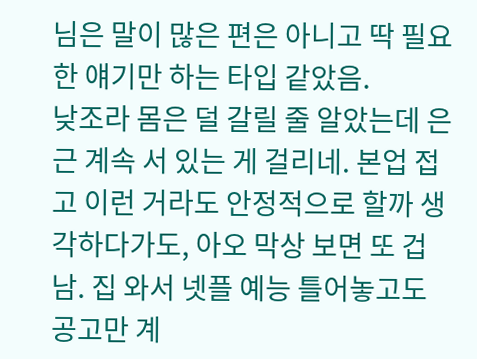님은 말이 많은 편은 아니고 딱 필요한 얘기만 하는 타입 같았음.
낮조라 몸은 덜 갈릴 줄 알았는데 은근 계속 서 있는 게 걸리네. 본업 접고 이런 거라도 안정적으로 할까 생각하다가도, 아오 막상 보면 또 겁남. 집 와서 넷플 예능 틀어놓고도 공고만 계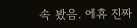속 봤음. 에휴 진짜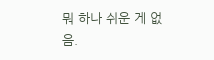뭐 하나 쉬운 게 없음.